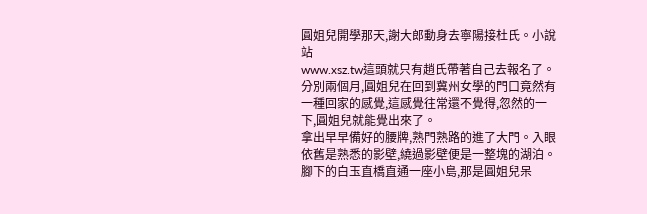圓姐兒開學那天,謝大郎動身去寧陽接杜氏。小說站
www.xsz.tw這頭就只有趙氏帶著自己去報名了。
分別兩個月,圓姐兒在回到冀州女學的門口竟然有一種回家的感覺,這感覺往常還不覺得,忽然的一下,圓姐兒就能覺出來了。
拿出早早備好的腰牌,熟門熟路的進了大門。入眼依舊是熟悉的影壁,繞過影壁便是一整塊的湖泊。
腳下的白玉直橋直通一座小島,那是圓姐兒呆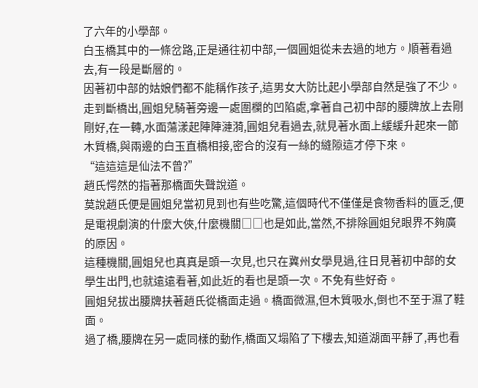了六年的小學部。
白玉橋其中的一條岔路,正是通往初中部,一個圓姐從未去過的地方。順著看過去,有一段是斷層的。
因著初中部的姑娘們都不能稱作孩子,這男女大防比起小學部自然是強了不少。走到斷橋出,圓姐兒騎著旁邊一處圍欄的凹陷處,拿著自己初中部的腰牌放上去剛剛好,在一轉,水面蕩漾起陣陣漣漪,圓姐兒看過去,就見著水面上緩緩升起來一節木質橋,與兩邊的白玉直橋相接,密合的沒有一絲的縫隙這才停下來。
“這這這是仙法不曾?”
趙氏愕然的指著那橋面失聲說道。
莫說趙氏便是圓姐兒當初見到也有些吃驚,這個時代不僅僅是食物香料的匱乏,便是電視劇演的什麼大俠,什麼機關□□也是如此,當然,不排除圓姐兒眼界不夠廣的原因。
這種機關,圓姐兒也真真是頭一次見,也只在冀州女學見過,往日見著初中部的女學生出門,也就遠遠看著,如此近的看也是頭一次。不免有些好奇。
圓姐兒拔出腰牌扶著趙氏從橋面走過。橋面微濕,但木質吸水,倒也不至于濕了鞋面。
過了橋,腰牌在另一處同樣的動作,橋面又塌陷了下樓去,知道湖面平靜了,再也看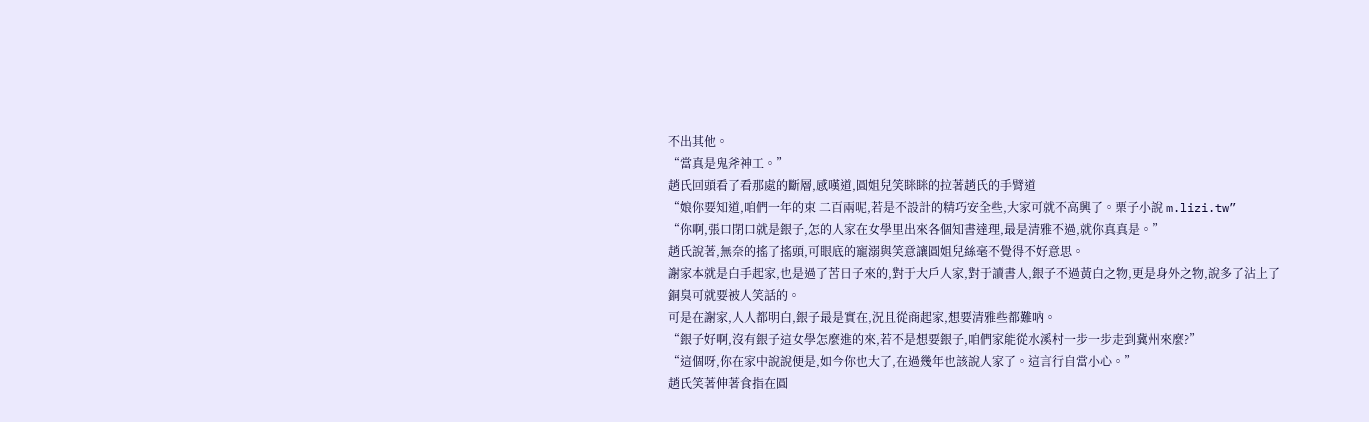不出其他。
“當真是鬼斧神工。”
趙氏回頭看了看那處的斷層,感嘆道,圓姐兒笑眯眯的拉著趙氏的手臂道
“娘你要知道,咱們一年的束 二百兩呢,若是不設計的精巧安全些,大家可就不高興了。栗子小說 m.lizi.tw”
“你啊,張口閉口就是銀子,怎的人家在女學里出來各個知書達理,最是清雅不過,就你真真是。”
趙氏說著,無奈的搖了搖頭,可眼底的寵溺與笑意讓圓姐兒絲毫不覺得不好意思。
謝家本就是白手起家,也是過了苦日子來的,對于大戶人家,對于讀書人,銀子不過黃白之物,更是身外之物,說多了沾上了銅臭可就要被人笑話的。
可是在謝家,人人都明白,銀子最是實在,況且從商起家,想要清雅些都難吶。
“銀子好啊,沒有銀子這女學怎麼進的來,若不是想要銀子,咱們家能從水溪村一步一步走到冀州來麼?”
“這個呀,你在家中說說便是,如今你也大了,在過幾年也該說人家了。這言行自當小心。”
趙氏笑著伸著食指在圓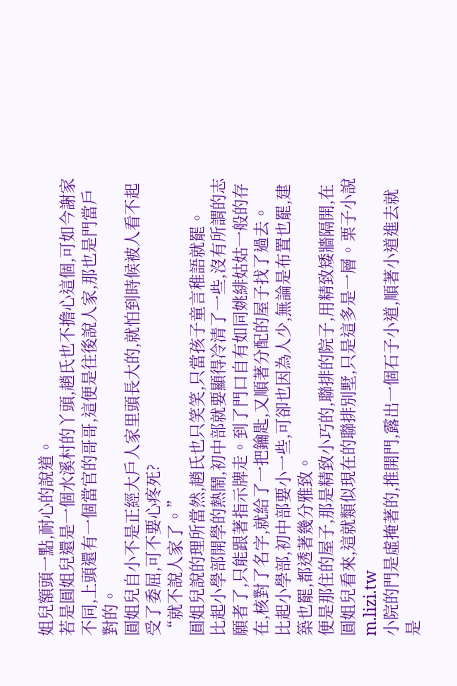姐兒額頭一點,耐心的說道。
若是圓姐兒還是一個水溪村的丫頭,趙氏也不擔心這個,可如今謝家不同,上頭還有一個當官的哥哥,這便是往後說人家,那也是門當戶對的。
圓姐兒自小不是正經大戶人家里頭長大的,就怕到時候被人看不起受了委屈,可不要心疼死?
“就不說人家了。”
圓姐兒說的理所當然,趙氏也只笑笑,只當孩子童言稚語就罷。
比起小學部開學的熱鬧,初中部就要顯得冷清了一些,沒有所謂的志願者了,只能跟著指示牌走。到了門口自有如同姚緋姑姑一般的存在,核對了名字,就給了一把鑰匙,又順著分配的屋子找了過去。
比起小學部,初中部要小一些,可卻也因為人少,無論是布置也罷,建築也罷,都透著幾分雅致。
便是那住的屋子,那是精致小巧的,聯排的院子,用精致矮牆隔開,在圓姐兒看來,這就類似現在的聯排別墅,只是這多是一層。栗子小說 m.lizi.tw
小院的門是虛掩著的,推開門,露出一個石子小道,順著小道進去就是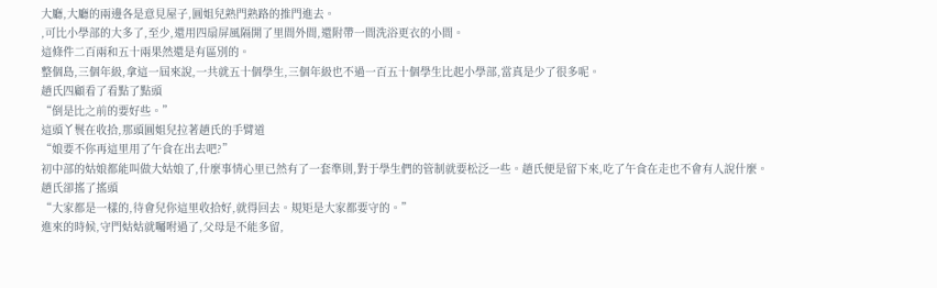大廳,大廳的兩邊各是意見屋子,圓姐兒熟門熟路的推門進去。
,可比小學部的大多了,至少,還用四扇屏風隔開了里間外間,還附帶一間洗浴更衣的小間。
這條件二百兩和五十兩果然還是有區別的。
整個島,三個年級,拿這一屆來說,一共就五十個學生,三個年級也不過一百五十個學生比起小學部,當真是少了很多呢。
趙氏四顧看了看點了點頭
“倒是比之前的要好些。”
這頭丫鬟在收拾,那頭圓姐兒拉著趙氏的手臂道
“娘要不你再這里用了午食在出去吧?”
初中部的姑娘都能叫做大姑娘了,什麼事情心里已然有了一套準則,對于學生們的管制就要松泛一些。趙氏便是留下來,吃了午食在走也不會有人說什麼。
趙氏卻搖了搖頭
“大家都是一樣的,待會兒你這里收拾好,就得回去。規矩是大家都要守的。”
進來的時候,守門姑姑就囑咐過了,父母是不能多留,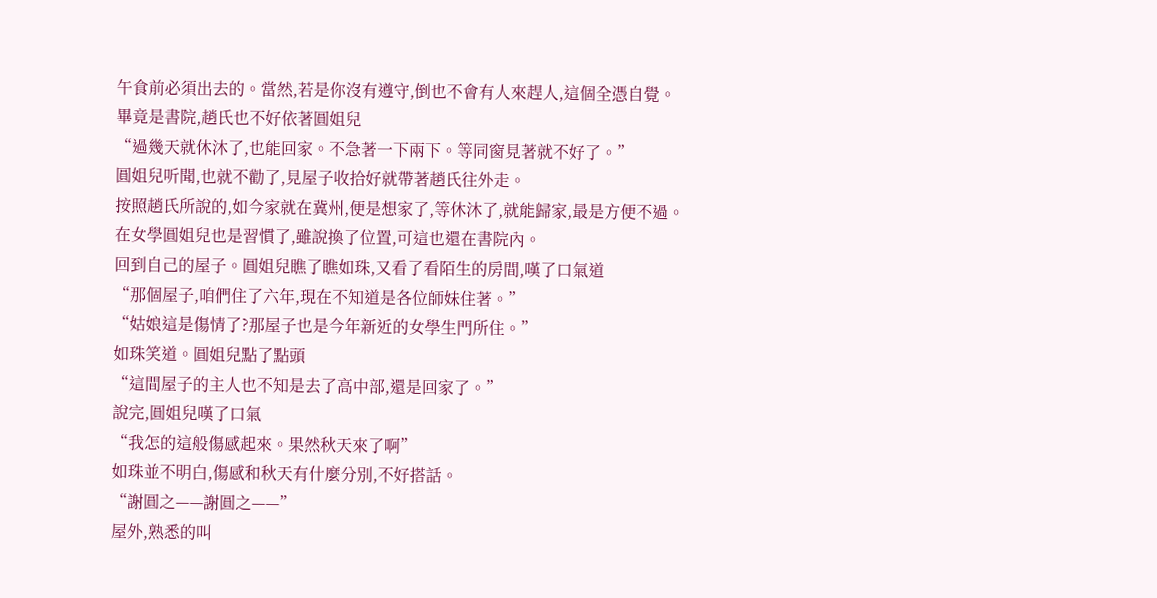午食前必須出去的。當然,若是你沒有遵守,倒也不會有人來趕人,這個全憑自覺。
畢竟是書院,趙氏也不好依著圓姐兒
“過幾天就休沐了,也能回家。不急著一下兩下。等同窗見著就不好了。”
圓姐兒听聞,也就不勸了,見屋子收拾好就帶著趙氏往外走。
按照趙氏所說的,如今家就在冀州,便是想家了,等休沐了,就能歸家,最是方便不過。
在女學圓姐兒也是習慣了,雖說換了位置,可這也還在書院內。
回到自己的屋子。圓姐兒瞧了瞧如珠,又看了看陌生的房間,嘆了口氣道
“那個屋子,咱們住了六年,現在不知道是各位師妹住著。”
“姑娘這是傷情了?那屋子也是今年新近的女學生門所住。”
如珠笑道。圓姐兒點了點頭
“這間屋子的主人也不知是去了高中部,還是回家了。”
說完,圓姐兒嘆了口氣
“我怎的這般傷感起來。果然秋天來了啊”
如珠並不明白,傷感和秋天有什麼分別,不好搭話。
“謝圓之——謝圓之——”
屋外,熟悉的叫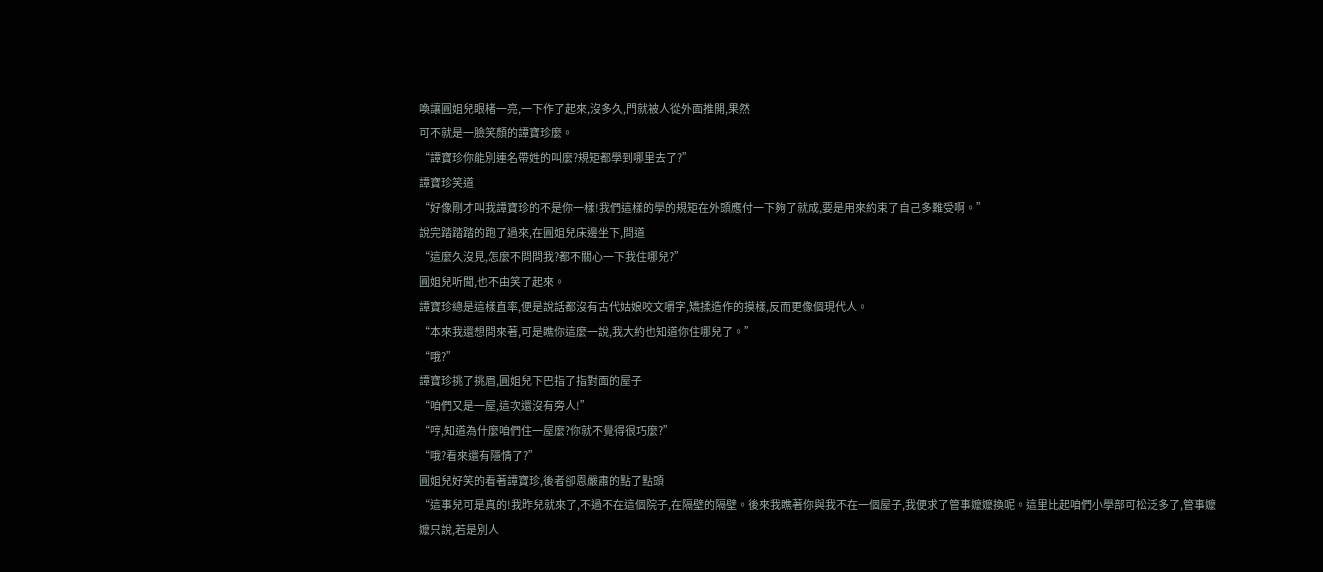喚讓圓姐兒眼楮一亮,一下作了起來,沒多久,門就被人從外面推開,果然
可不就是一臉笑顏的譚寶珍麼。
“譚寶珍你能別連名帶姓的叫麼?規矩都學到哪里去了?”
譚寶珍笑道
“好像剛才叫我譚寶珍的不是你一樣!我們這樣的學的規矩在外頭應付一下夠了就成,要是用來約束了自己多難受啊。”
說完踏踏踏的跑了過來,在圓姐兒床邊坐下,問道
“這麼久沒見,怎麼不問問我?都不關心一下我住哪兒?”
圓姐兒听聞,也不由笑了起來。
譚寶珍總是這樣直率,便是說話都沒有古代姑娘咬文嚼字,矯揉造作的摸樣,反而更像個現代人。
“本來我還想問來著,可是瞧你這麼一說,我大約也知道你住哪兒了。”
“哦?”
譚寶珍挑了挑眉,圓姐兒下巴指了指對面的屋子
“咱們又是一屋,這次還沒有旁人!”
“哼,知道為什麼咱們住一屋麼?你就不覺得很巧麼?”
“哦?看來還有隱情了?”
圓姐兒好笑的看著譚寶珍,後者卻恩嚴肅的點了點頭
“這事兒可是真的!我昨兒就來了,不過不在這個院子,在隔壁的隔壁。後來我瞧著你與我不在一個屋子,我便求了管事嬤嬤換呢。這里比起咱們小學部可松泛多了,管事嬤嬤只說,若是別人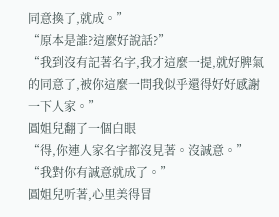同意換了,就成。”
“原本是誰?這麼好說話?”
“我到沒有記著名字,我才這麼一提,就好脾氣的同意了,被你這麼一問我似乎還得好好感謝一下人家。”
圓姐兒翻了一個白眼
“得,你連人家名字都沒見著。沒誠意。”
“我對你有誠意就成了。”
圓姐兒听著,心里美得冒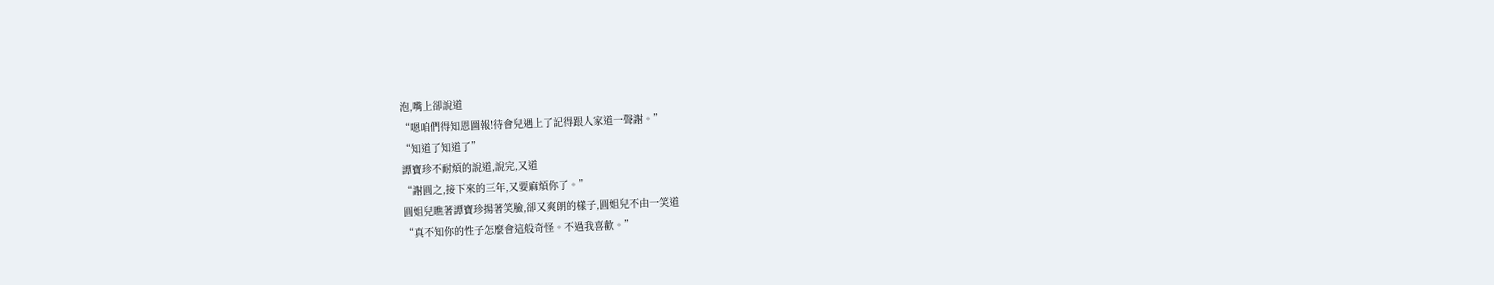泡,嘴上卻說道
“嗯咱們得知恩圖報!待會兒遇上了記得跟人家道一聲謝。”
“知道了知道了”
譚寶珍不耐煩的說道,說完,又道
“謝圓之,接下來的三年,又要麻煩你了。”
圓姐兒瞧著譚寶珍揚著笑臉,卻又爽朗的樣子,圓姐兒不由一笑道
“真不知你的性子怎麼會這般奇怪。不過我喜歡。”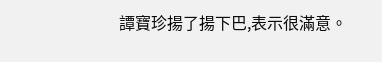譚寶珍揚了揚下巴,表示很滿意。